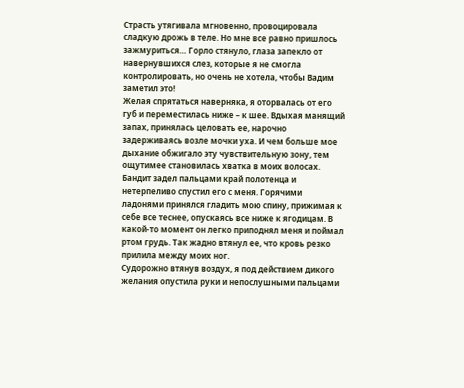Страсть утягивала мгновенно, провоцировала сладкую дрожь в теле. Но мне все равно пришлось зажмуриться… Горло стянуло, глаза запекло от навернувшихся слез, которые я не смогла контролировать, но очень не хотела, чтобы Вадим заметил это!
Желая спрятаться наверняка, я оторвалась от его губ и переместилась ниже – к шее. Вдыхая манящий запах, принялась целовать ее, нарочно задерживаясь возле мочки уха. И чем больше мое дыхание обжигало эту чувствительную зону, тем ощутимее становилась хватка в моих волосах.
Бандит задел пальцами край полотенца и нетерпеливо спустил его с меня. Горячими ладонями принялся гладить мою спину, прижимая к себе все теснее, опускаясь все ниже к ягодицам. В какой-то момент он легко приподнял меня и поймал ртом грудь. Так жадно втянул ее, что кровь резко прилила между моих ног.
Судорожно втянув воздух, я под действием дикого желания опустила руки и непослушными пальцами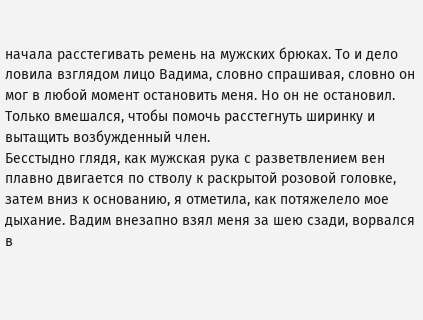начала расстегивать ремень на мужских брюках. То и дело ловила взглядом лицо Вадима, словно спрашивая, словно он мог в любой момент остановить меня. Но он не остановил. Только вмешался, чтобы помочь расстегнуть ширинку и вытащить возбужденный член.
Бесстыдно глядя, как мужская рука с разветвлением вен плавно двигается по стволу к раскрытой розовой головке, затем вниз к основанию, я отметила, как потяжелело мое дыхание. Вадим внезапно взял меня за шею сзади, ворвался в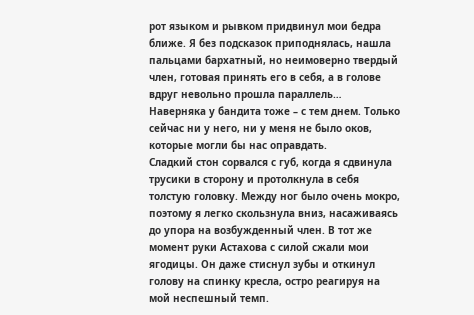рот языком и рывком придвинул мои бедра ближе. Я без подсказок приподнялась, нашла пальцами бархатный, но неимоверно твердый член, готовая принять его в себя, а в голове вдруг невольно прошла параллель… Наверняка у бандита тоже – с тем днем. Только сейчас ни у него, ни у меня не было оков, которые могли бы нас оправдать.
Сладкий стон сорвался с губ, когда я сдвинула трусики в сторону и протолкнула в себя толстую головку. Между ног было очень мокро, поэтому я легко скользнула вниз, насаживаясь до упора на возбужденный член. В тот же момент руки Астахова с силой сжали мои ягодицы. Он даже стиснул зубы и откинул голову на спинку кресла, остро реагируя на мой неспешный темп.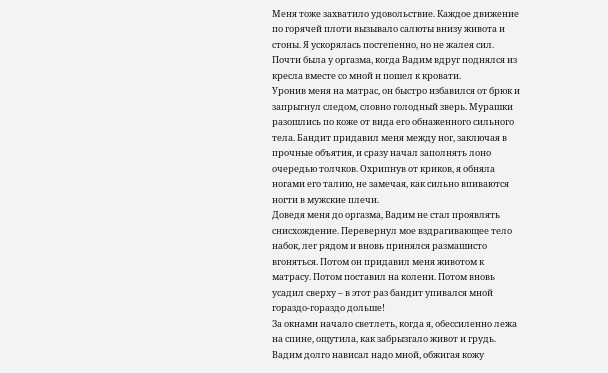Меня тоже захватило удовольствие. Каждое движение по горячей плоти вызывало салюты внизу живота и стоны. Я ускорялась постепенно, но не жалея сил. Почти была у оргазма, когда Вадим вдруг поднялся из кресла вместе со мной и пошел к кровати.
Уронив меня на матрас, он быстро избавился от брюк и запрыгнул следом, словно голодный зверь. Мурашки разошлись по коже от вида его обнаженного сильного тела. Бандит придавил меня между ног, заключая в прочные объятия, и сразу начал заполнять лоно очередью толчков. Охрипнув от криков, я обняла ногами его талию, не замечая, как сильно впиваются ногти в мужские плечи.
Доведя меня до оргазма, Вадим не стал проявлять снисхождение. Перевернул мое вздрагивающее тело набок, лег рядом и вновь принялся размашисто вгоняться. Потом он придавил меня животом к матрасу. Потом поставил на колени. Потом вновь усадил сверху – в этот раз бандит упивался мной гораздо-гораздо дольше!
За окнами начало светлеть, когда я, обессиленно лежа на спине, ощутила, как забрызгало живот и грудь. Вадим долго нависал надо мной, обжигая кожу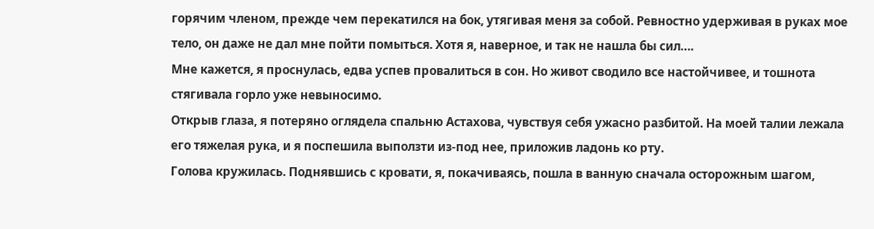горячим членом, прежде чем перекатился на бок, утягивая меня за собой. Ревностно удерживая в руках мое тело, он даже не дал мне пойти помыться. Хотя я, наверное, и так не нашла бы сил….
Мне кажется, я проснулась, едва успев провалиться в сон. Но живот сводило все настойчивее, и тошнота стягивала горло уже невыносимо.
Открыв глаза, я потеряно оглядела спальню Астахова, чувствуя себя ужасно разбитой. На моей талии лежала его тяжелая рука, и я поспешила выползти из-под нее, приложив ладонь ко рту.
Голова кружилась. Поднявшись с кровати, я, покачиваясь, пошла в ванную сначала осторожным шагом,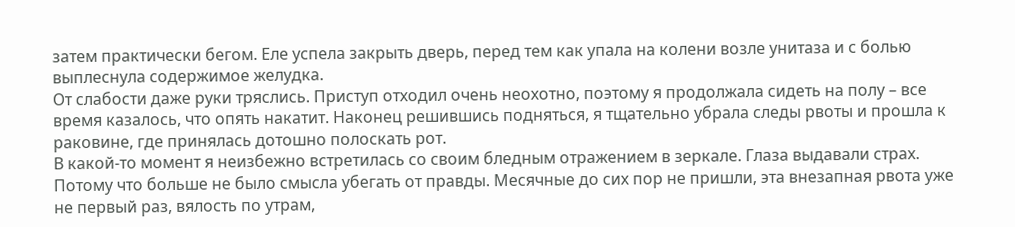затем практически бегом. Еле успела закрыть дверь, перед тем как упала на колени возле унитаза и с болью выплеснула содержимое желудка.
От слабости даже руки тряслись. Приступ отходил очень неохотно, поэтому я продолжала сидеть на полу – все время казалось, что опять накатит. Наконец решившись подняться, я тщательно убрала следы рвоты и прошла к раковине, где принялась дотошно полоскать рот.
В какой-то момент я неизбежно встретилась со своим бледным отражением в зеркале. Глаза выдавали страх. Потому что больше не было смысла убегать от правды. Месячные до сих пор не пришли, эта внезапная рвота уже не первый раз, вялость по утрам,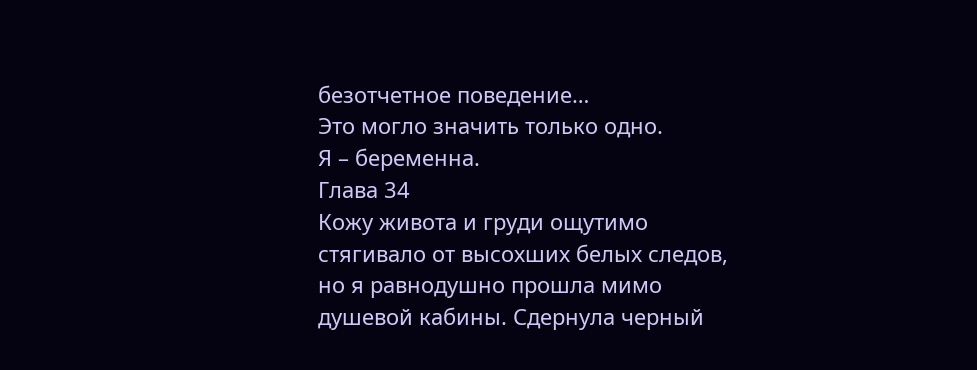безотчетное поведение…
Это могло значить только одно.
Я – беременна.
Глава 34
Кожу живота и груди ощутимо стягивало от высохших белых следов, но я равнодушно прошла мимо душевой кабины. Сдернула черный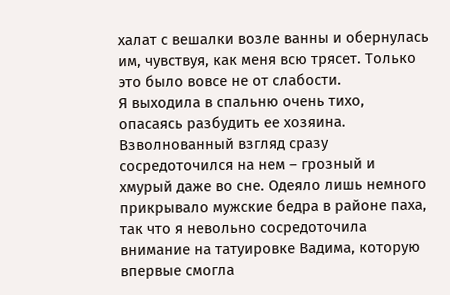халат с вешалки возле ванны и обернулась им, чувствуя, как меня всю трясет. Только это было вовсе не от слабости.
Я выходила в спальню очень тихо, опасаясь разбудить ее хозяина. Взволнованный взгляд сразу сосредоточился на нем – грозный и хмурый даже во сне. Одеяло лишь немного прикрывало мужские бедра в районе паха, так что я невольно сосредоточила внимание на татуировке Вадима, которую впервые смогла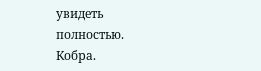увидеть полностью.
Кобра.